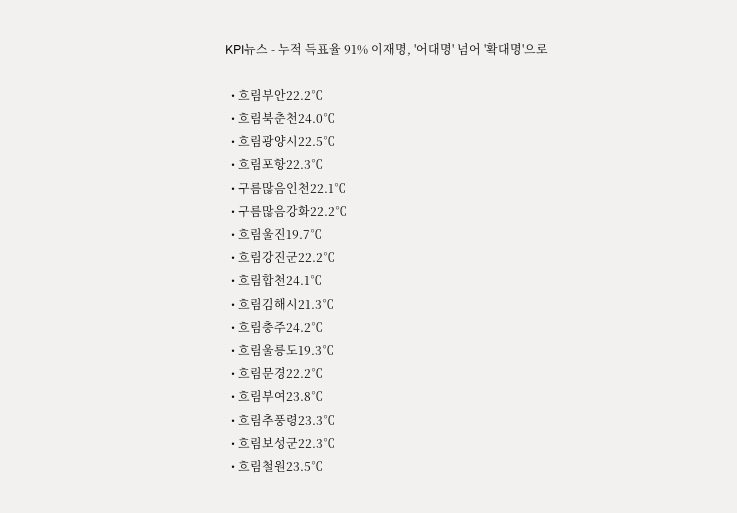KPI뉴스 - 누적 득표율 91% 이재명, '어대명' 넘어 '확대명'으로

  • 흐림부안22.2℃
  • 흐림북춘천24.0℃
  • 흐림광양시22.5℃
  • 흐림포항22.3℃
  • 구름많음인천22.1℃
  • 구름많음강화22.2℃
  • 흐림울진19.7℃
  • 흐림강진군22.2℃
  • 흐림합천24.1℃
  • 흐림김해시21.3℃
  • 흐림충주24.2℃
  • 흐림울릉도19.3℃
  • 흐림문경22.2℃
  • 흐림부여23.8℃
  • 흐림추풍령23.3℃
  • 흐림보성군22.3℃
  • 흐림철원23.5℃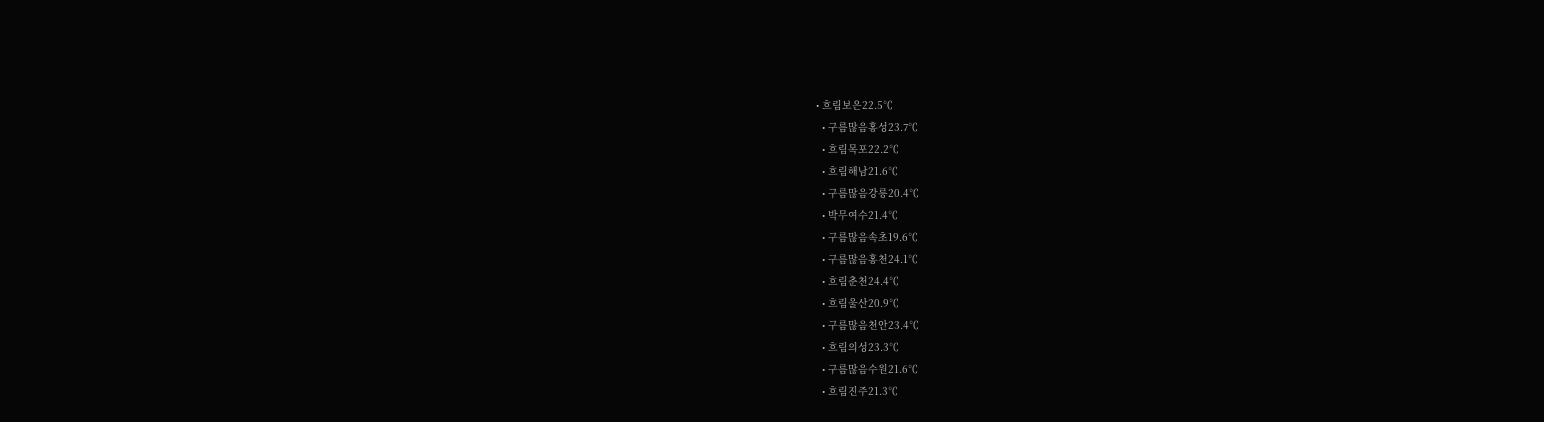• 흐림보은22.5℃
  • 구름많음홍성23.7℃
  • 흐림목포22.2℃
  • 흐림해남21.6℃
  • 구름많음강릉20.4℃
  • 박무여수21.4℃
  • 구름많음속초19.6℃
  • 구름많음홍천24.1℃
  • 흐림춘천24.4℃
  • 흐림울산20.9℃
  • 구름많음천안23.4℃
  • 흐림의성23.3℃
  • 구름많음수원21.6℃
  • 흐림진주21.3℃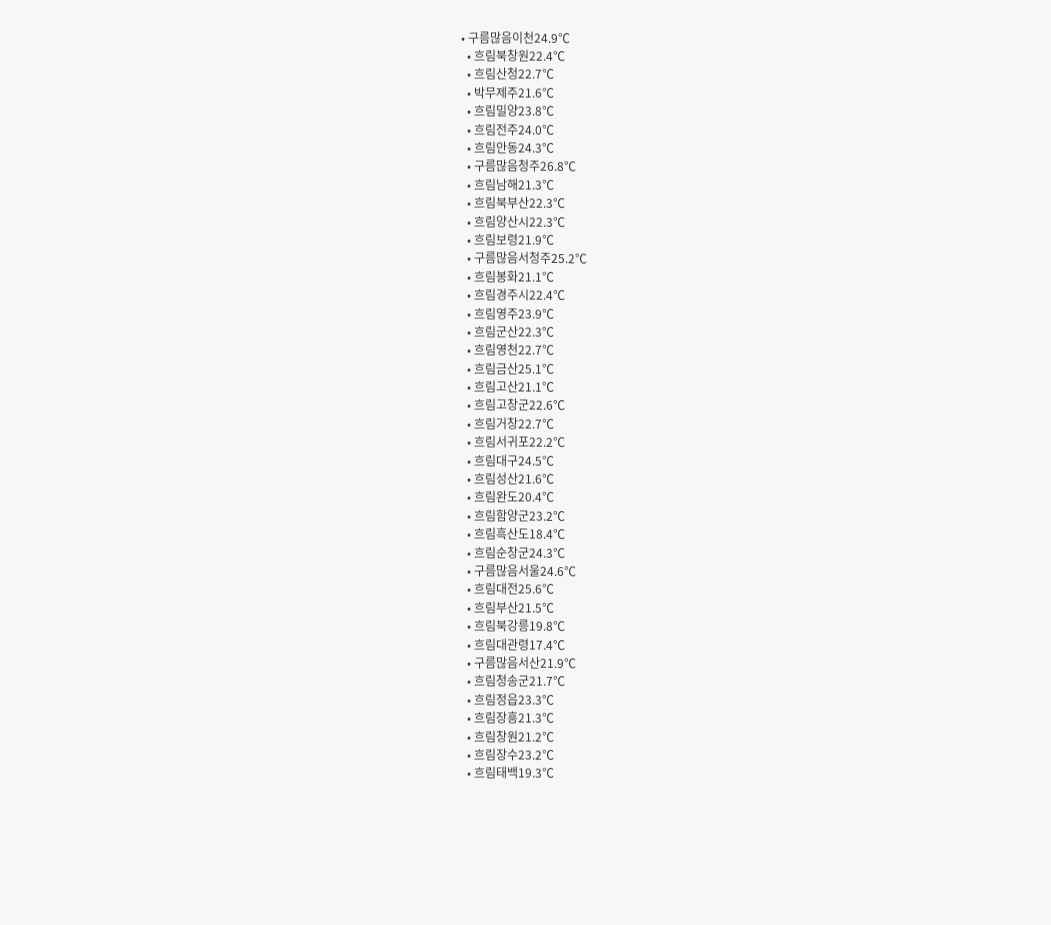• 구름많음이천24.9℃
  • 흐림북창원22.4℃
  • 흐림산청22.7℃
  • 박무제주21.6℃
  • 흐림밀양23.8℃
  • 흐림전주24.0℃
  • 흐림안동24.3℃
  • 구름많음청주26.8℃
  • 흐림남해21.3℃
  • 흐림북부산22.3℃
  • 흐림양산시22.3℃
  • 흐림보령21.9℃
  • 구름많음서청주25.2℃
  • 흐림봉화21.1℃
  • 흐림경주시22.4℃
  • 흐림영주23.9℃
  • 흐림군산22.3℃
  • 흐림영천22.7℃
  • 흐림금산25.1℃
  • 흐림고산21.1℃
  • 흐림고창군22.6℃
  • 흐림거창22.7℃
  • 흐림서귀포22.2℃
  • 흐림대구24.5℃
  • 흐림성산21.6℃
  • 흐림완도20.4℃
  • 흐림함양군23.2℃
  • 흐림흑산도18.4℃
  • 흐림순창군24.3℃
  • 구름많음서울24.6℃
  • 흐림대전25.6℃
  • 흐림부산21.5℃
  • 흐림북강릉19.8℃
  • 흐림대관령17.4℃
  • 구름많음서산21.9℃
  • 흐림청송군21.7℃
  • 흐림정읍23.3℃
  • 흐림장흥21.3℃
  • 흐림창원21.2℃
  • 흐림장수23.2℃
  • 흐림태백19.3℃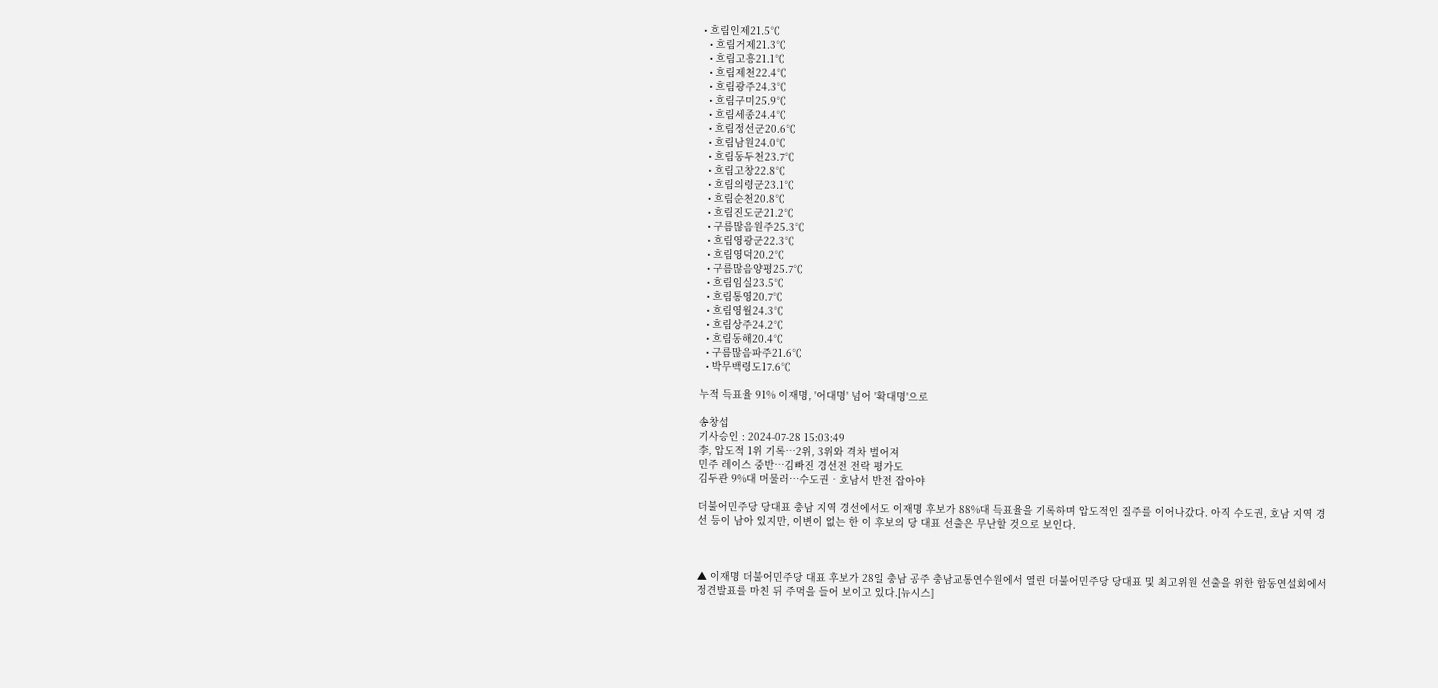• 흐림인제21.5℃
  • 흐림거제21.3℃
  • 흐림고흥21.1℃
  • 흐림제천22.4℃
  • 흐림광주24.3℃
  • 흐림구미25.9℃
  • 흐림세종24.4℃
  • 흐림정선군20.6℃
  • 흐림남원24.0℃
  • 흐림동두천23.7℃
  • 흐림고창22.8℃
  • 흐림의령군23.1℃
  • 흐림순천20.8℃
  • 흐림진도군21.2℃
  • 구름많음원주25.3℃
  • 흐림영광군22.3℃
  • 흐림영덕20.2℃
  • 구름많음양평25.7℃
  • 흐림임실23.5℃
  • 흐림통영20.7℃
  • 흐림영월24.3℃
  • 흐림상주24.2℃
  • 흐림동해20.4℃
  • 구름많음파주21.6℃
  • 박무백령도17.6℃

누적 득표율 91% 이재명, '어대명' 넘어 '확대명'으로

송창섭
기사승인 : 2024-07-28 15:03:49
李, 압도적 1위 기록…2위, 3위와 격차 벌어져
민주 레이스 중반…김빠진 경선전 전락 평가도
김두관 9%대 머물러…수도권‧호남서 반전 잡아야

더불어민주당 당대표 충남 지역 경선에서도 이재명 후보가 88%대 득표율을 기록하며 압도적인 질주를 이어나갔다. 아직 수도권, 호남 지역 경선 등이 남아 있지만, 이변이 없는 한 이 후보의 당 대표 선출은 무난할 것으로 보인다.



▲ 이재명 더불어민주당 대표 후보가 28일 충남 공주 충남교통연수원에서 열린 더불어민주당 당대표 및 최고위원 선출을 위한 합동연설회에서 정견발표를 마친 뒤 주먹을 들어 보이고 있다.[뉴시스]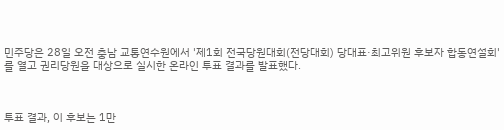민주당은 28일 오전 충남 교통연수원에서 '제1회 전국당원대회(전당대회) 당대표·최고위원 후보자 합동연설회'를 열고 권리당원을 대상으로 실시한 온라인 투표 결과를 발표했다.



투표 결과, 이 후보는 1만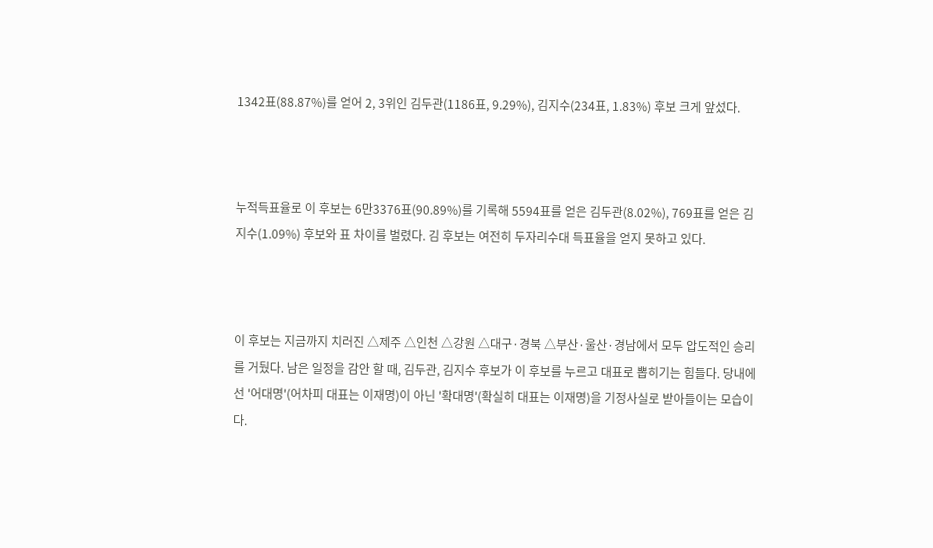1342표(88.87%)를 얻어 2, 3위인 김두관(1186표, 9.29%), 김지수(234표, 1.83%) 후보 크게 앞섰다.



누적득표율로 이 후보는 6만3376표(90.89%)를 기록해 5594표를 얻은 김두관(8.02%), 769표를 얻은 김지수(1.09%) 후보와 표 차이를 벌렸다. 김 후보는 여전히 두자리수대 득표율을 얻지 못하고 있다.



이 후보는 지금까지 치러진 △제주 △인천 △강원 △대구·경북 △부산·울산·경남에서 모두 압도적인 승리를 거뒀다. 남은 일정을 감안 할 때, 김두관, 김지수 후보가 이 후보를 누르고 대표로 뽑히기는 힘들다. 당내에선 '어대명'(어차피 대표는 이재명)이 아닌 '확대명'(확실히 대표는 이재명)을 기정사실로 받아들이는 모습이다.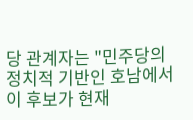당 관계자는 "민주당의 정치적 기반인 호남에서 이 후보가 현재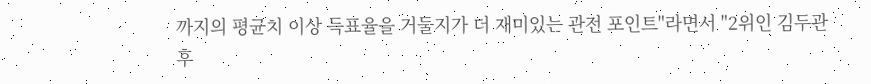까지의 평균치 이상 득표율을 거둘지가 더 재미있는 관전 포인트"라면서 "2위인 김두관 후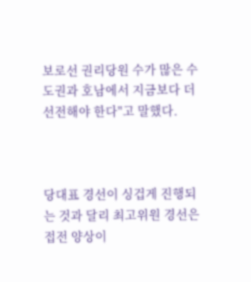보로선 권리당원 수가 많은 수도권과 호남에서 지금보다 더 선전해야 한다"고 말했다.



당대표 경선이 싱겁게 진행되는 것과 달리 최고위원 경선은 접전 양상이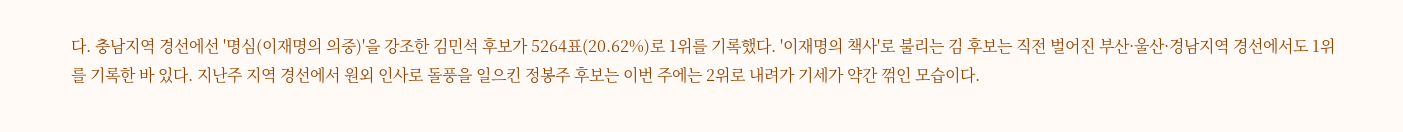다. 충남지역 경선에선 '명심(이재명의 의중)'을 강조한 김민석 후보가 5264표(20.62%)로 1위를 기록했다. '이재명의 책사'로 불리는 김 후보는 직전 벌어진 부산·울산·경남지역 경선에서도 1위를 기록한 바 있다. 지난주 지역 경선에서 원외 인사로 돌풍을 일으킨 정봉주 후보는 이번 주에는 2위로 내려가 기세가 약간 꺾인 모습이다.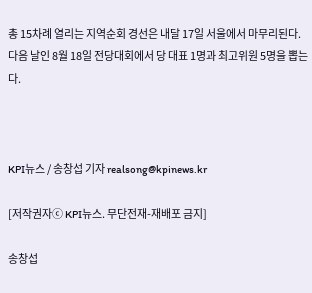총 15차례 열리는 지역순회 경선은 내달 17일 서울에서 마무리된다. 다음 날인 8월 18일 전당대회에서 당 대표 1명과 최고위원 5명을 뽑는다.



KPI뉴스 / 송창섭 기자 realsong@kpinews.kr

[저작권자ⓒ KPI뉴스. 무단전재-재배포 금지]

송창섭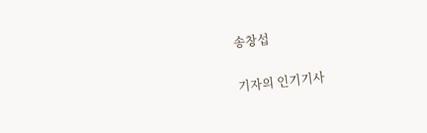송창섭

기자의 인기기사